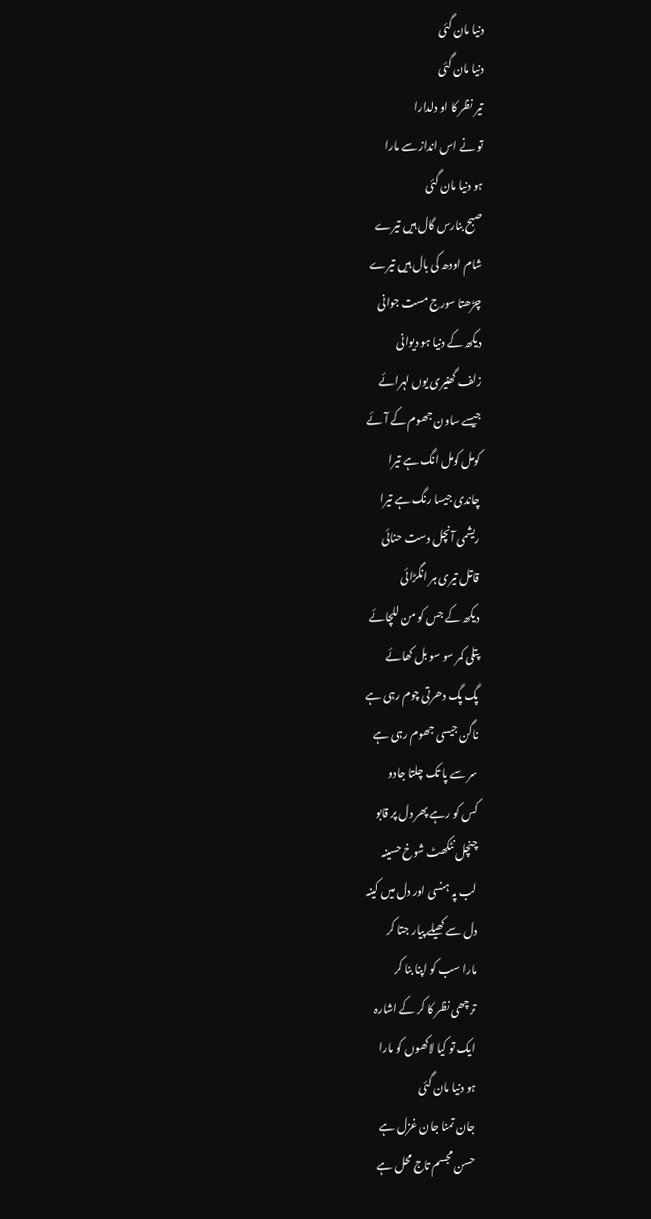دنیا مان گئی
دنیا مان گئی
تیر نظر کا او دلدارا
تو نے اس انداز سے مارا
ہو دنیا مان گئی
صبح بنارس گال ہیں تیرے
شام اودھ کی بال ہیں تیرے
چڑھتا سورج مست جوانی
دیکھ کے دنیا ہو دیوانی
زلف گھنیری یوں لہرائے
جیسے ساون جھوم کے آئے
کومل کومل انگ ہے تیرا
چاندی جیسا رنگ ہے تیرا
ریشمی آنچل دست حنائی
قاتل تیری ہر انگڑائی
دیکھ کے جس کو من للچائے
پتلی کمر سو سو بل کھائے
پگ پگ دھرتی چوم رہی ہے
ناگن جیسی جھوم رہی ہے
سر سے پا تک چلتا جادو
کس کو رہے پھر دل پر قابو
چنچل نٹکھٹ شوخ حسینہ
لب پہ ہنسی اور دل میں کینہ
دل سے کھیلے پیار جتا کر
مارا سب کو اپنا بنا کر
ترچھی نظر کا کر کے اشارہ
ایک تو کیا لاکھوں کو مارا
ہو دنیا مان گئی
جان تمنا جان غزل ہے
حسن مجسم تاج محل ہے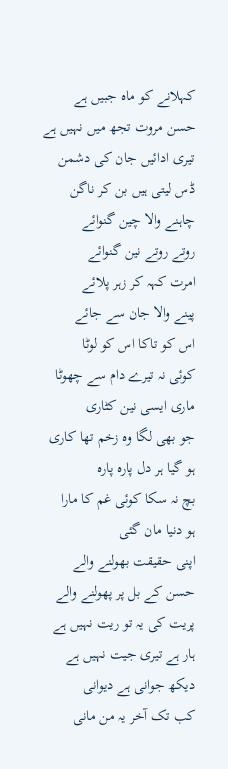کہلانے کو ماہ جبیں ہے
حسن مروت تجھ میں نہیں ہے
تیری ادائیں جان کی دشمن
ڈس لیتی ہیں بن کر ناگن
چاہنے والا چین گنوائے
روتے روتے نین گنوائے
امرت کہہ کر زہر پلائے
پینے والا جان سے جائے
اس کو تاکا اس کو لوٹا
کوئی نہ تیرے دام سے چھوٹا
ماری ایسی نین کٹاری
جو بھی لگا وہ زخم تھا کاری
ہو گیا ہر دل پارہ پارہ
بچ نہ سکا کوئی غم کا مارا
ہو دنیا مان گئی
اپنی حقیقت بھولنے والے
حسن کے بل پر پھولنے والے
پریت کی یہ تو ریت نہیں ہے
ہار ہے تیری جیت نہیں ہے
دیکھ جوانی ہے دیوانی
کب تک آخر یہ من مانی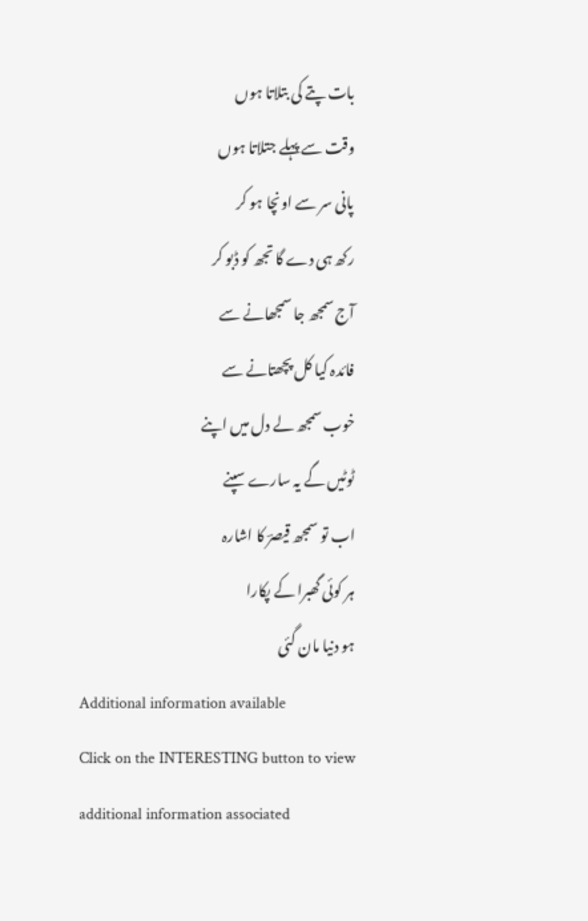بات پتے کی بتلاتا ہوں
وقت سے پہلے جتلاتا ہوں
پانی سر سے اونچا ہو کر
رکھ ہی دے گا تجھ کو ڈبو کر
آج سمجھ جا سمجھانے سے
فائدہ کیا کل پچھتانے سے
خوب سمجھ لے دل میں اپنے
ٹوٹیں گے یہ سارے سپنے
اب تو سمجھ قیصرؔ کا اشارہ
ہر کوئی گھبرا کے پکارا
ہو دنیا مان گئی
Additional information available
Click on the INTERESTING button to view additional information associated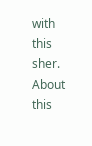with this sher.
About this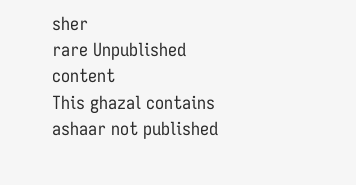sher
rare Unpublished content
This ghazal contains ashaar not published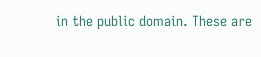in the public domain. These are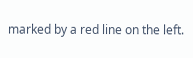marked by a red line on the left.